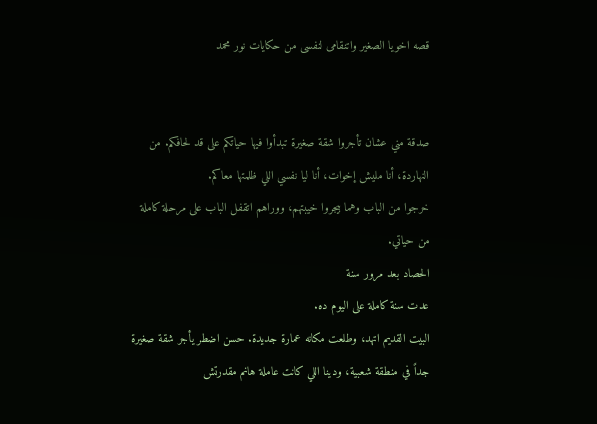قصه اخویا الصغیر واتنقامی لنفسی من حکایات نور محمد


صدقة مني عشان تأجروا شقة صغيرة تبدأوا فيها حياتكم على قد لحافكم. من النهاردة، أنا مليش إخوات، أنا ليا نفسي اللي ظلمتها معاكم.
خرجوا من الباب وهما بيجروا خيبتهم، ووراهم اتقفل الباب على مرحلة كاملة من حياتي.
الحصاد بعد مرور سنة
عدت سنة كاملة على اليوم ده.
البيت القديم اتهد، وطلعت مكانه عمارة جديدة. حسن اضطر يأجر شقة صغيرة جداً في منطقة شعبية، ودينا اللي كانت عاملة هانم مقدرتش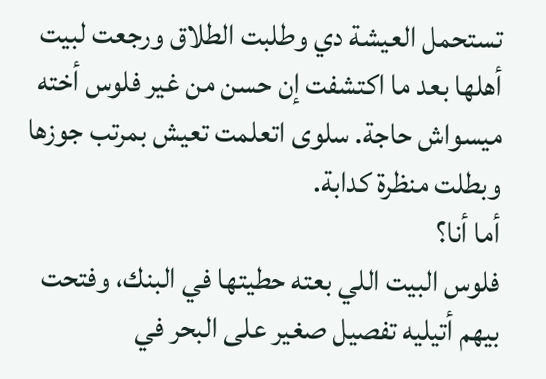تستحمل العيشة دي وطلبت الطلاق ورجعت لبيت أهلها بعد ما اكتشفت إن حسن من غير فلوس أخته ميسواش حاجة. سلوى اتعلمت تعيش بمرتب جوزها وبطلت منظرة كدابة.
أما أنا؟
فلوس البيت اللي بعته حطيتها في البنك، وفتحت بيهم أتيليه تفصيل صغير على البحر في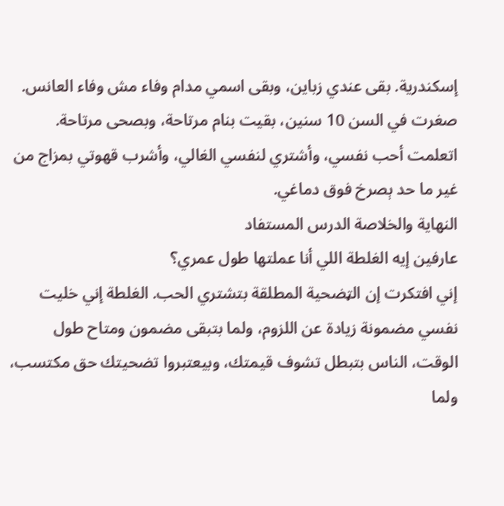إسكندرية. بقى عندي زباين، وبقى اسمي مدام وفاء مش وفاء العانس. صغرت في السن 10 سنين، بقيت بنام مرتاحة، وبصحى مرتاحة. اتعلمت أحب نفسي، وأشتري لنفسي الغالي، وأشرب قهوتي بمزاج من غير ما حد ېصرخ فوق دماغي.
النهاية والخلاصة الدرس المستفاد
عارفين إيه الغلطة اللي أنا عملتها طول عمري؟
إني افتكرت إن الټضحية المطلقة بتشتري الحب. الغلطة إني خليت نفسي مضمونة زيادة عن اللزوم، ولما بتبقى مضمون ومتاح طول الوقت، الناس بتبطل تشوف قيمتك، وبيعتبروا تضحيتك حق مكتسب، ولما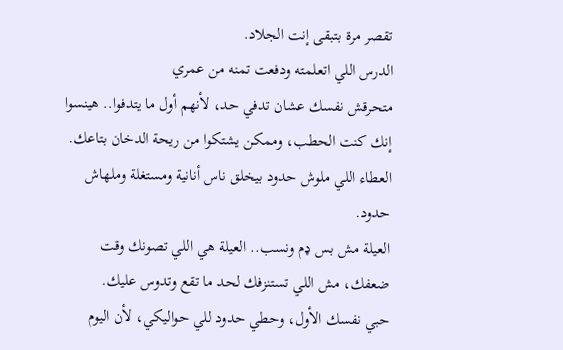تقصر مرة بتبقى إنت الجلاد.
الدرس اللي اتعلمته ودفعت تمنه من عمري
متحرقش نفسك عشان تدفي حد، لأنهم أول ما يتدفوا.. هينسوا إنك كنت الحطب، وممكن يشتكوا من ريحة الدخان بتاعك.
العطاء اللي ملوش حدود بيخلق ناس أنانية ومستغلة وملهاش حدود.
العيلة مش بس ډم ونسب.. العيلة هي اللي تصونك وقت ضعفك، مش اللي تستنزفك لحد ما تقع وتدوس عليك.
حبي نفسك الأول، وحطي حدود للي حواليكي، لأن اليوم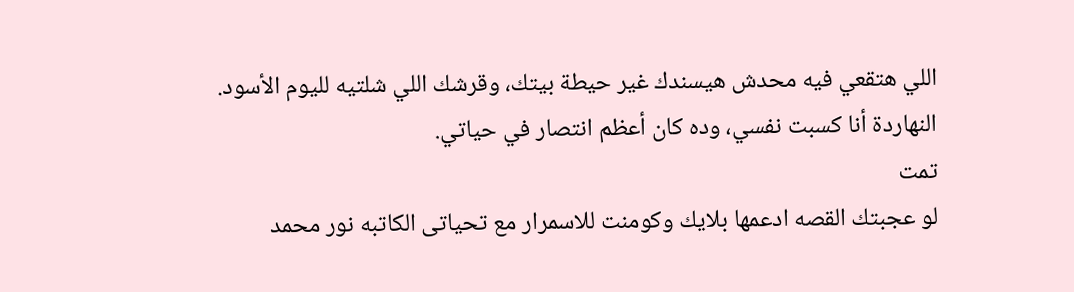اللي هتقعي فيه محدش هيسندك غير حيطة بيتك، وقرشك اللي شلتيه لليوم الأسود.
النهاردة أنا كسبت نفسي، وده كان أعظم انتصار في حياتي.
تمت
لو عجبتك القصه ادعمها بلایك وکومنت للاسمرار مع تحیاتی الکاتبه نور محمد